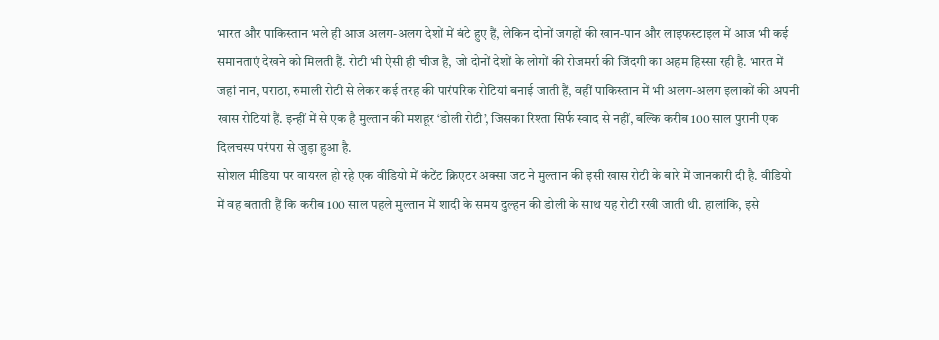भारत और पाकिस्तान भले ही आज अलग-अलग देशों में बंटे हुए हैं, लेकिन दोनों जगहों की खान-पान और लाइफस्टाइल में आज भी कई समानताएं देखने को मिलती हैं. रोटी भी ऐसी ही चीज है, जो दोनों देशों के लोगों की रोजमर्रा की जिंदगी का अहम हिस्सा रही है. भारत में जहां नान, पराठा, रुमाली रोटी से लेकर कई तरह की पारंपरिक रोटियां बनाई जाती हैं, वहीं पाकिस्तान में भी अलग-अलग इलाकों की अपनी खास रोटियां हैं. इन्हीं में से एक है मुल्तान की मशहूर ‘डोली रोटी’, जिसका रिश्ता सिर्फ स्वाद से नहीं, बल्कि करीब 100 साल पुरानी एक दिलचस्प परंपरा से जुड़ा हुआ है.
सोशल मीडिया पर वायरल हो रहे एक वीडियो में कंटेंट क्रिएटर अक्सा जट ने मुल्तान की इसी खास रोटी के बारे में जानकारी दी है. वीडियो में वह बताती हैं कि करीब 100 साल पहले मुल्तान में शादी के समय दुल्हन की डोली के साथ यह रोटी रखी जाती थी. हालांकि, इसे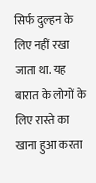सिर्फ दुल्हन के लिए नहीं रखा जाता था. यह बारात के लोगों के लिए रास्ते का खाना हुआ करता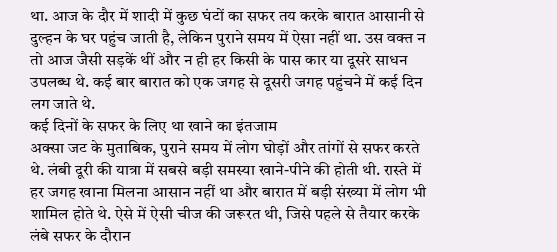था. आज के दौर में शादी में कुछ घंटों का सफर तय करके बारात आसानी से दुल्हन के घर पहुंच जाती है, लेकिन पुराने समय में ऐसा नहीं था. उस वक्त न तो आज जैसी सड़कें थीं और न ही हर किसी के पास कार या दूसरे साधन उपलब्ध थे. कई बार बारात को एक जगह से दूसरी जगह पहुंचने में कई दिन लग जाते थे.
कई दिनों के सफर के लिए था खाने का इंतजाम
अक्सा जट के मुताबिक, पुराने समय में लोग घोड़ों और तांगों से सफर करते थे. लंबी दूरी की यात्रा में सबसे बड़ी समस्या खाने-पीने की होती थी. रास्ते में हर जगह खाना मिलना आसान नहीं था और बारात में बड़ी संख्या में लोग भी शामिल होते थे. ऐसे में ऐसी चीज की जरूरत थी, जिसे पहले से तैयार करके लंबे सफर के दौरान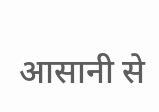आसानी से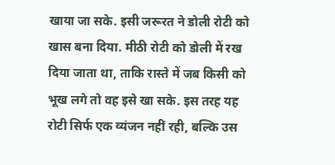खाया जा सके. इसी जरूरत ने डोली रोटी को खास बना दिया. मीठी रोटी को डोली में रख दिया जाता था, ताकि रास्ते में जब किसी को भूख लगे तो वह इसे खा सके. इस तरह यह रोटी सिर्फ एक व्यंजन नहीं रही, बल्कि उस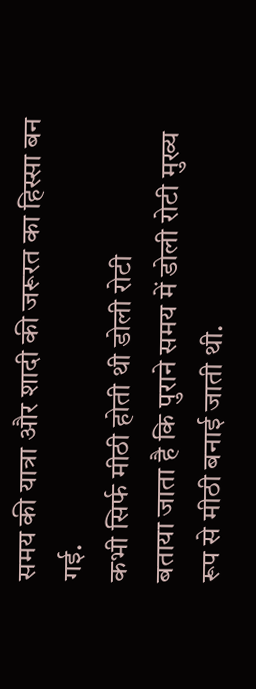समय की यात्रा और शादी की जरूरत का हिस्सा बन गई.
कभी सिर्फ मीठी होती थी डोली रोटी
बताया जाता है कि पुराने समय में डोली रोटी मुख्य रूप से मीठी बनाई जाती थी.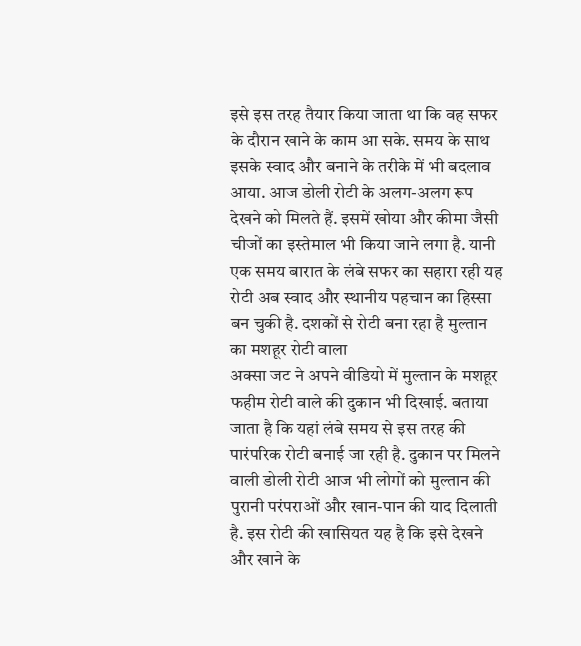इसे इस तरह तैयार किया जाता था कि वह सफर के दौरान खाने के काम आ सके. समय के साथ इसके स्वाद और बनाने के तरीके में भी बदलाव आया. आज डोली रोटी के अलग-अलग रूप देखने को मिलते हैं. इसमें खोया और कीमा जैसी चीजों का इस्तेमाल भी किया जाने लगा है. यानी एक समय बारात के लंबे सफर का सहारा रही यह रोटी अब स्वाद और स्थानीय पहचान का हिस्सा बन चुकी है. दशकों से रोटी बना रहा है मुल्तान का मशहूर रोटी वाला
अक्सा जट ने अपने वीडियो में मुल्तान के मशहूर फहीम रोटी वाले की दुकान भी दिखाई. बताया जाता है कि यहां लंबे समय से इस तरह की पारंपरिक रोटी बनाई जा रही है. दुकान पर मिलने वाली डोली रोटी आज भी लोगों को मुल्तान की पुरानी परंपराओं और खान-पान की याद दिलाती है. इस रोटी की खासियत यह है कि इसे देखने और खाने के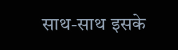साथ-साथ इसके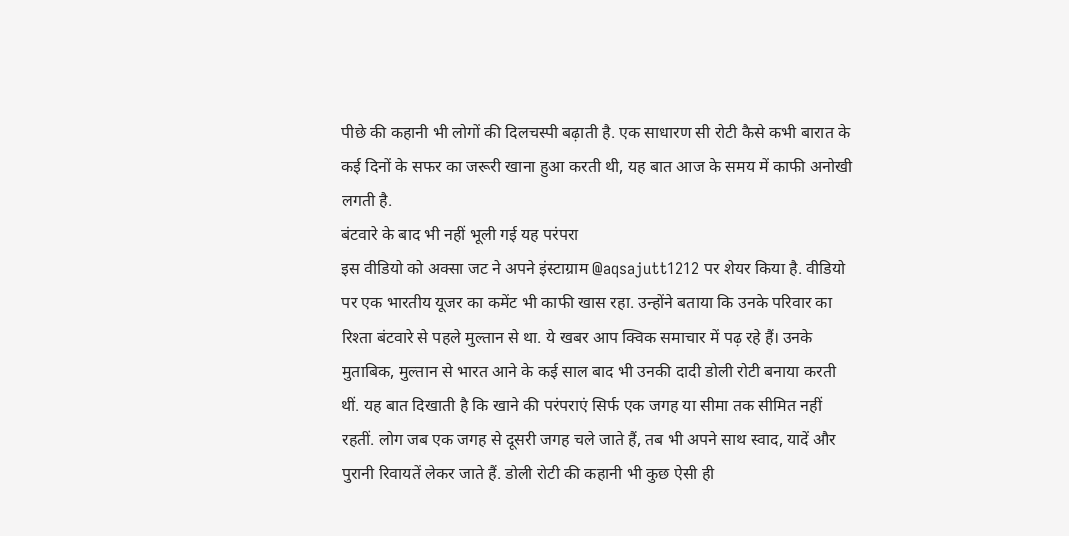पीछे की कहानी भी लोगों की दिलचस्पी बढ़ाती है. एक साधारण सी रोटी कैसे कभी बारात के कई दिनों के सफर का जरूरी खाना हुआ करती थी, यह बात आज के समय में काफी अनोखी लगती है.
बंटवारे के बाद भी नहीं भूली गई यह परंपरा
इस वीडियो को अक्सा जट ने अपने इंस्टाग्राम @aqsajutt1212 पर शेयर किया है. वीडियो पर एक भारतीय यूजर का कमेंट भी काफी खास रहा. उन्होंने बताया कि उनके परिवार का रिश्ता बंटवारे से पहले मुल्तान से था. ये खबर आप क्विक समाचार में पढ़ रहे हैं। उनके मुताबिक, मुल्तान से भारत आने के कई साल बाद भी उनकी दादी डोली रोटी बनाया करती थीं. यह बात दिखाती है कि खाने की परंपराएं सिर्फ एक जगह या सीमा तक सीमित नहीं रहतीं. लोग जब एक जगह से दूसरी जगह चले जाते हैं, तब भी अपने साथ स्वाद, यादें और पुरानी रिवायतें लेकर जाते हैं. डोली रोटी की कहानी भी कुछ ऐसी ही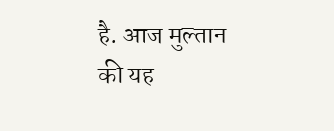है. आज मुल्तान की यह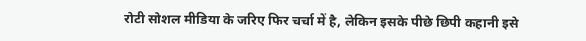रोटी सोशल मीडिया के जरिए फिर चर्चा में है, लेकिन इसके पीछे छिपी कहानी इसे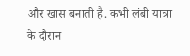और खास बनाती है. कभी लंबी यात्रा के दौरान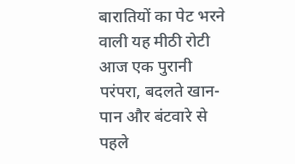बारातियों का पेट भरने वाली यह मीठी रोटी आज एक पुरानी परंपरा, बदलते खान-पान और बंटवारे से पहले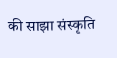की साझा संस्कृति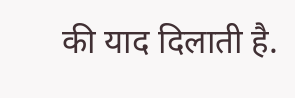की याद दिलाती है.